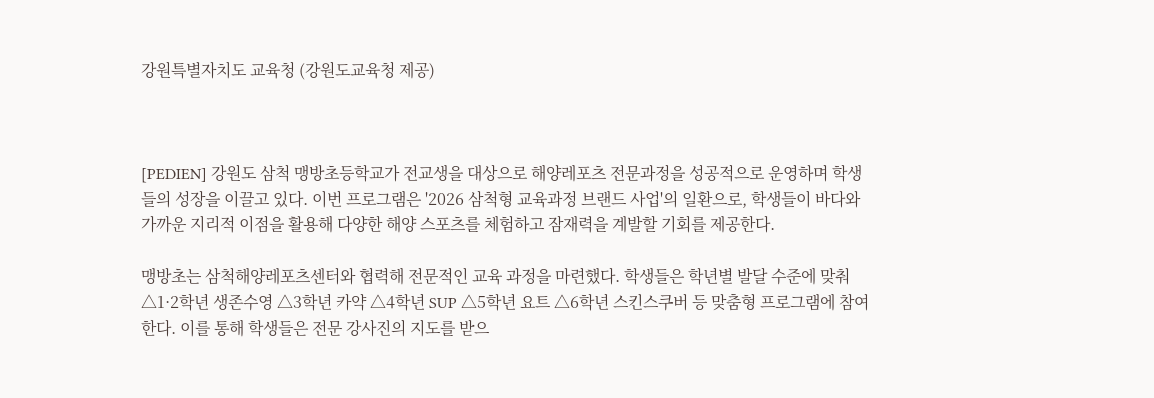강원특별자치도 교육청 (강원도교육청 제공)



[PEDIEN] 강원도 삼척 맹방초등학교가 전교생을 대상으로 해양레포츠 전문과정을 성공적으로 운영하며 학생들의 성장을 이끌고 있다. 이번 프로그램은 '2026 삼척형 교육과정 브랜드 사업'의 일환으로, 학생들이 바다와 가까운 지리적 이점을 활용해 다양한 해양 스포츠를 체험하고 잠재력을 계발할 기회를 제공한다.

맹방초는 삼척해양레포츠센터와 협력해 전문적인 교육 과정을 마련했다. 학생들은 학년별 발달 수준에 맞춰 △1·2학년 생존수영 △3학년 카약 △4학년 SUP △5학년 요트 △6학년 스킨스쿠버 등 맞춤형 프로그램에 참여한다. 이를 통해 학생들은 전문 강사진의 지도를 받으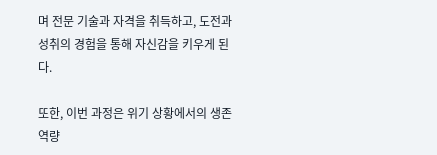며 전문 기술과 자격을 취득하고, 도전과 성취의 경험을 통해 자신감을 키우게 된다.

또한, 이번 과정은 위기 상황에서의 생존 역량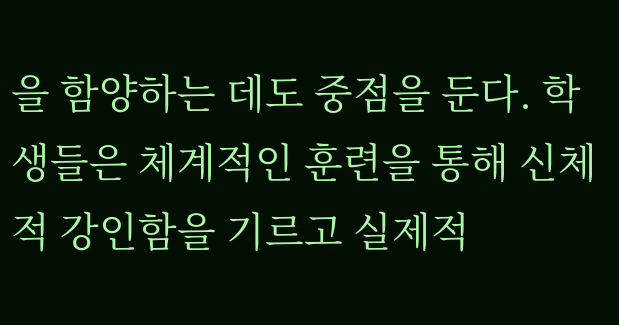을 함양하는 데도 중점을 둔다. 학생들은 체계적인 훈련을 통해 신체적 강인함을 기르고 실제적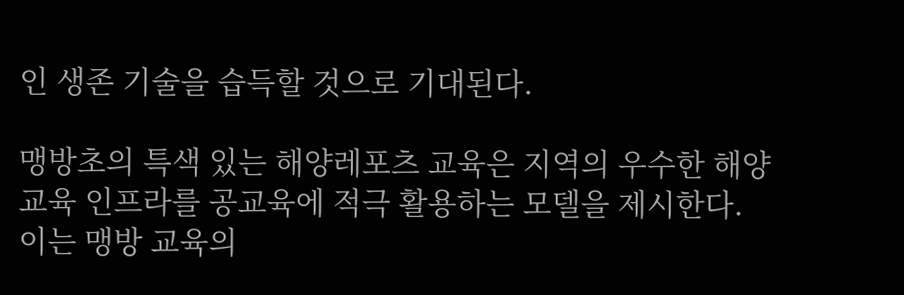인 생존 기술을 습득할 것으로 기대된다.

맹방초의 특색 있는 해양레포츠 교육은 지역의 우수한 해양 교육 인프라를 공교육에 적극 활용하는 모델을 제시한다. 이는 맹방 교육의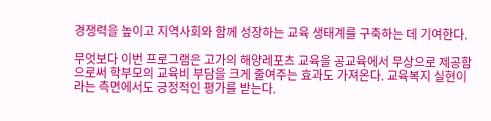경쟁력을 높이고 지역사회와 함께 성장하는 교육 생태계를 구축하는 데 기여한다.

무엇보다 이번 프로그램은 고가의 해양레포츠 교육을 공교육에서 무상으로 제공함으로써 학부모의 교육비 부담을 크게 줄여주는 효과도 가져온다. 교육복지 실현이라는 측면에서도 긍정적인 평가를 받는다.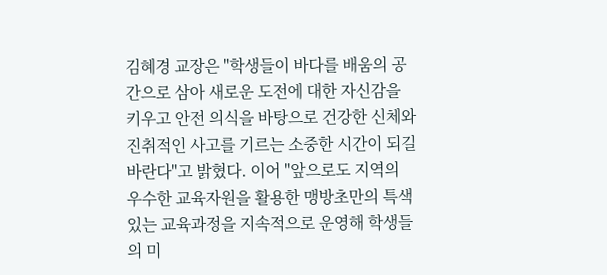김혜경 교장은 "학생들이 바다를 배움의 공간으로 삼아 새로운 도전에 대한 자신감을 키우고 안전 의식을 바탕으로 건강한 신체와 진취적인 사고를 기르는 소중한 시간이 되길 바란다"고 밝혔다. 이어 "앞으로도 지역의 우수한 교육자원을 활용한 맹방초만의 특색 있는 교육과정을 지속적으로 운영해 학생들의 미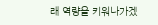래 역량을 키워나가겠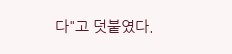다"고 덧붙였다.